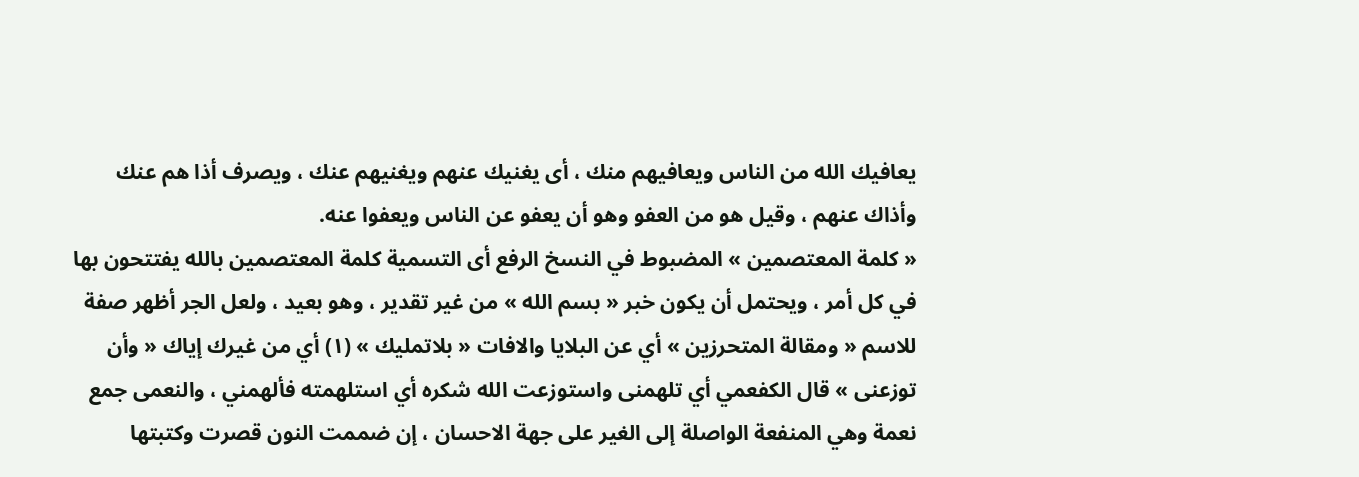يعافيك الله من الناس ويعافيهم منك ، أى يغنيك عنهم ويغنيهم عنك ، ويصرف أذا هم عنك وأذاك عنهم ، وقيل هو من العفو وهو أن يعفو عن الناس ويعفوا عنه.
« كلمة المعتصمين » المضبوط في النسخ الرفع أى التسمية كلمة المعتصمين بالله يفتتحون بها في كل أمر ، ويحتمل أن يكون خبر « بسم الله » من غير تقدير ، وهو بعيد ، ولعل الجر أظهر صفة للاسم « ومقالة المتحرزين » أي عن البلايا والافات « بلاتمليك » (١) أي من غيرك إياك « وأن توزعنى » قال الكفعمي أي تلهمنى واستوزعت الله شكره أي استلهمته فألهمني ، والنعمى جمع نعمة وهي المنفعة الواصلة إلى الغير على جهة الاحسان ، إن ضممت النون قصرت وكتبتها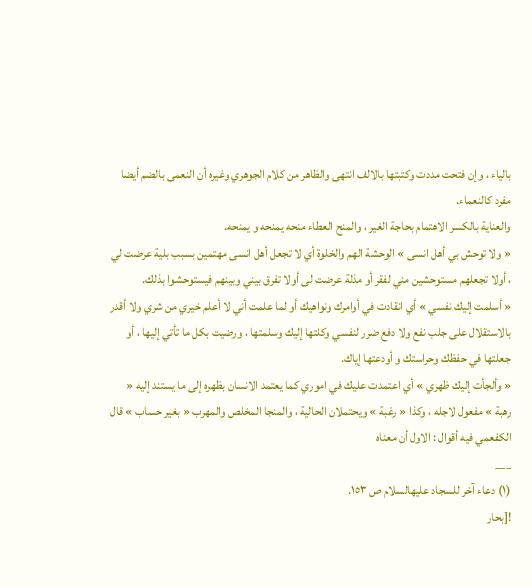بالياء ، وإن فتحت مددت وكتبتها بالالف انتهى والظاهر من كلام الجوهري وغيره أن النعمى بالضم أيضا مفرد كالنعماء.
والعناية بالكسر الاهتمام بحاجة الغير ، والمنح العطاء منحه يمنحه و يمنحه.
« ولا توحش بي أهل انسى » الوحشة الهم والخلوة أي لا تجعل أهل انسى مهتمين بسبب بلية عرضت لي ، أولا تجعلهم مستوحشين مني لفقر أو مذلة عرضت لى أولا تفرق بيني وبينهم فيستوحشوا بذلك.
« أسلمت إليك نفسي » أي انقادت في أوامرك ونواهيك أو لما علمت أني لا أعلم خيري من شري ولا أقدر بالاستقلال على جلب نفع ولا دفع ضرر لنفسي وكلتها إليك وسلمتها ، ورضيت بكل ما تأتي إليها ، أو جعلتها في حفظك وحراستك و أودعتها إياك.
« وألجأت إليك ظهري » أي اعتمدت عليك في اموري كما يعتمد الانسان بظهره إلى ما يستند إليه « رهبة » مفعول لاجله ، وكذا « رغبة » ويحتملان الحالية ، والمنجا المخلص والمهرب « بغير حساب » قال الكفعمي فيه أقوال : الاول أن معناه
___
(١) دعاء آخر للسجاد عليهالسلام ص ١٥٣.
![بحار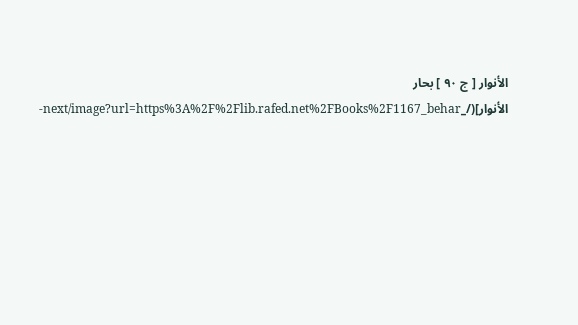الأنوار [ ج ٩٠ ] بحار الأنوار](/_next/image?url=https%3A%2F%2Flib.rafed.net%2FBooks%2F1167_behar-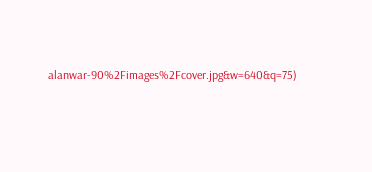alanwar-90%2Fimages%2Fcover.jpg&w=640&q=75)